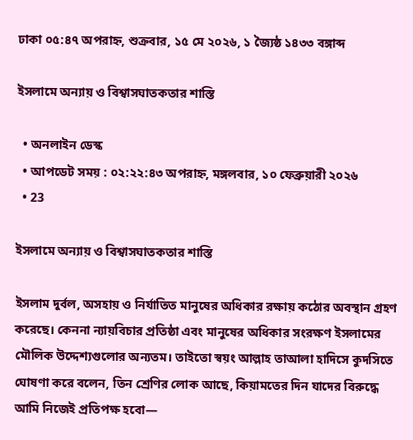ঢাকা ০৫:৪৭ অপরাহ্ন, শুক্রবার, ১৫ মে ২০২৬, ১ জ্যৈষ্ঠ ১৪৩৩ বঙ্গাব্দ

ইসলামে অন্যায় ও বিশ্বাসঘাতকতার শাস্তি

  • অনলাইন ডেস্ক
  • আপডেট সময় : ০২:২২:৪৩ অপরাহ্ন, মঙ্গলবার, ১০ ফেব্রুয়ারী ২০২৬
  • 23

ইসলামে অন্যায় ও বিশ্বাসঘাতকতার শাস্তি

ইসলাম দুর্বল, অসহায় ও নির্যাতিত মানুষের অধিকার রক্ষায় কঠোর অবস্থান গ্রহণ করেছে। কেননা ন্যায়বিচার প্রতিষ্ঠা এবং মানুষের অধিকার সংরক্ষণ ইসলামের মৌলিক উদ্দেশ্যগুলোর অন্যতম। তাইতো স্বয়ং আল্লাহ তাআলা হাদিসে কুদসিতে ঘোষণা করে বলেন, তিন শ্রেণির লোক আছে, কিয়ামতের দিন যাদের বিরুদ্ধে আমি নিজেই প্রতিপক্ষ হবো—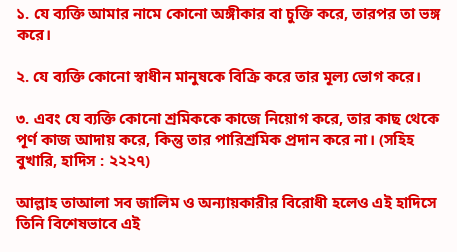১. যে ব্যক্তি আমার নামে কোনো অঙ্গীকার বা চুক্তি করে, তারপর তা ভঙ্গ করে।

২. যে ব্যক্তি কোনো স্বাধীন মানুষকে বিক্রি করে তার মূল্য ভোগ করে।

৩. এবং যে ব্যক্তি কোনো শ্রমিককে কাজে নিয়োগ করে, তার কাছ থেকে পূর্ণ কাজ আদায় করে, কিন্তু তার পারিশ্রমিক প্রদান করে না। (সহিহ বুখারি, হাদিস : ২২২৭)

আল্লাহ তাআলা সব জালিম ও অন্যায়কারীর বিরোধী হলেও এই হাদিসে তিনি বিশেষভাবে এই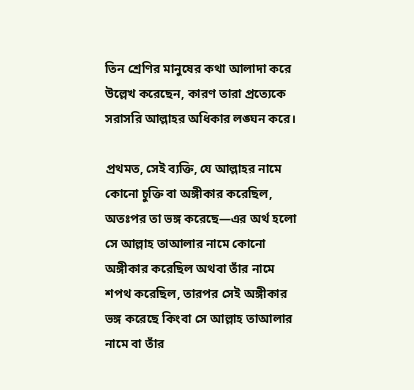তিন শ্রেণির মানুষের কথা আলাদা করে উল্লেখ করেছেন, কারণ তারা প্রত্যেকে সরাসরি আল্লাহর অধিকার লঙ্ঘন করে।

প্রথমত, সেই ব্যক্তি, যে আল্লাহর নামে কোনো চুক্তি বা অঙ্গীকার করেছিল, অতঃপর তা ভঙ্গ করেছে—এর অর্থ হলো সে আল্লাহ তাআলার নামে কোনো অঙ্গীকার করেছিল অথবা তাঁর নামে শপথ করেছিল, তারপর সেই অঙ্গীকার ভঙ্গ করেছে কিংবা সে আল্লাহ তাআলার নামে বা তাঁর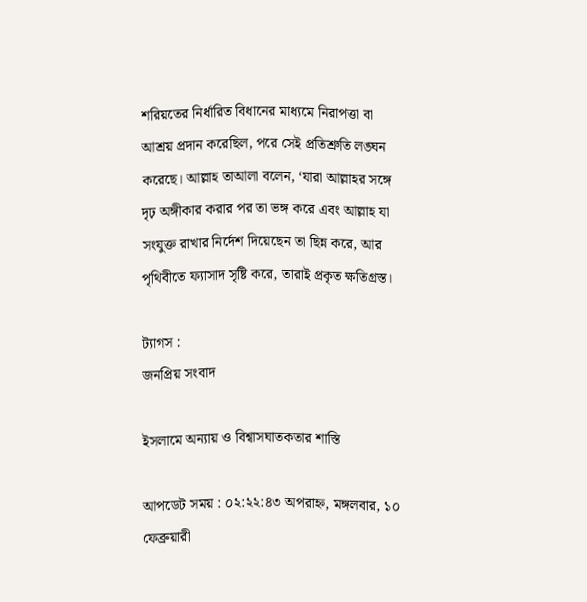শরিয়তের নির্ধারিত বিধানের মাধ্যমে নিরাপত্তা বা আশ্রয় প্রদান করেছিল, পরে সেই প্রতিশ্রুতি লঙ্ঘন করেছে। আল্লাহ তাআলা বলেন, ‘যারা আল্লাহর সঙ্গে দৃঢ় অঙ্গীকার করার পর তা ভঙ্গ করে এবং আল্লাহ যা সংযুক্ত রাখার নির্দেশ দিয়েছেন তা ছিন্ন করে, আর পৃথিবীতে ফ্যাসাদ সৃষ্টি করে, তারাই প্রকৃত ক্ষতিগ্রস্ত।

ট্যাগস :
জনপ্রিয় সংবাদ

ইসলামে অন্যায় ও বিশ্বাসঘাতকতার শাস্তি

আপডেট সময় : ০২:২২:৪৩ অপরাহ্ন, মঙ্গলবার, ১০ ফেব্রুয়ারী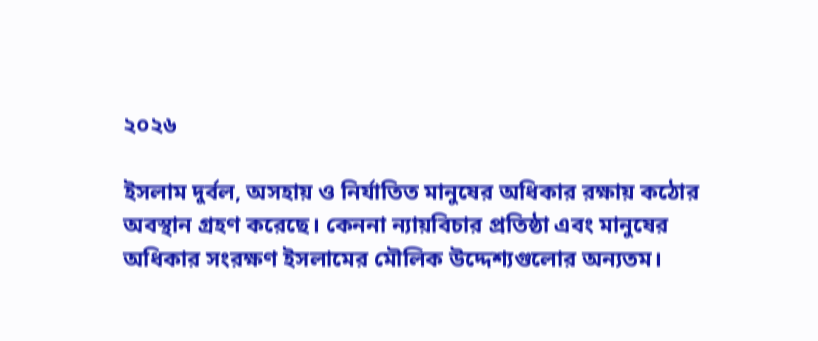২০২৬

ইসলাম দুর্বল, অসহায় ও নির্যাতিত মানুষের অধিকার রক্ষায় কঠোর অবস্থান গ্রহণ করেছে। কেননা ন্যায়বিচার প্রতিষ্ঠা এবং মানুষের অধিকার সংরক্ষণ ইসলামের মৌলিক উদ্দেশ্যগুলোর অন্যতম।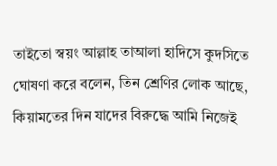তাইতো স্বয়ং আল্লাহ তাআলা হাদিসে কুদসিতে ঘোষণা করে বলেন, তিন শ্রেণির লোক আছে, কিয়ামতের দিন যাদের বিরুদ্ধে আমি নিজেই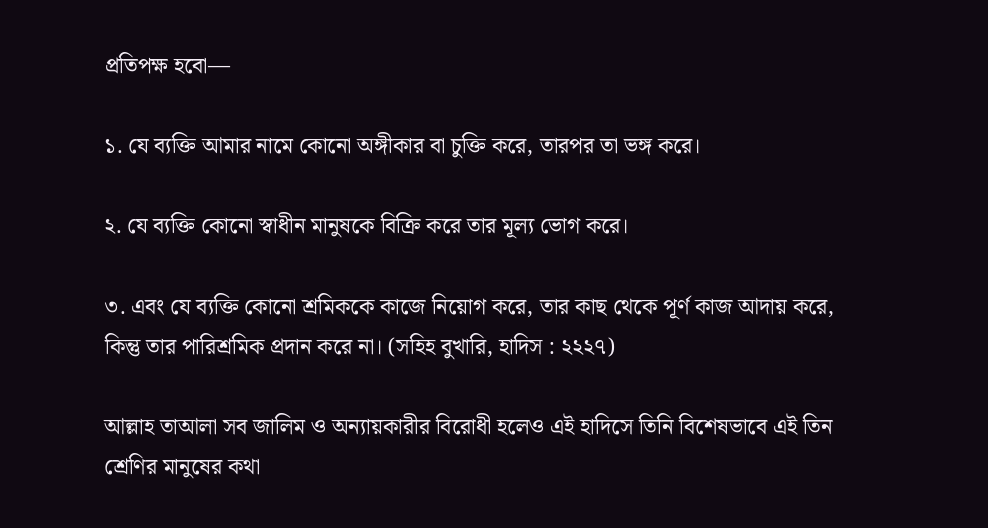প্রতিপক্ষ হবো—

১. যে ব্যক্তি আমার নামে কোনো অঙ্গীকার বা চুক্তি করে, তারপর তা ভঙ্গ করে।

২. যে ব্যক্তি কোনো স্বাধীন মানুষকে বিক্রি করে তার মূল্য ভোগ করে।

৩. এবং যে ব্যক্তি কোনো শ্রমিককে কাজে নিয়োগ করে, তার কাছ থেকে পূর্ণ কাজ আদায় করে, কিন্তু তার পারিশ্রমিক প্রদান করে না। (সহিহ বুখারি, হাদিস : ২২২৭)

আল্লাহ তাআলা সব জালিম ও অন্যায়কারীর বিরোধী হলেও এই হাদিসে তিনি বিশেষভাবে এই তিন শ্রেণির মানুষের কথা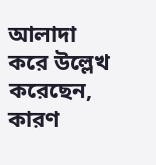আলাদা করে উল্লেখ করেছেন, কারণ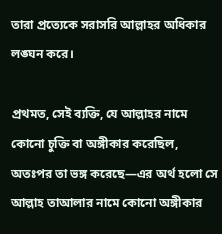তারা প্রত্যেকে সরাসরি আল্লাহর অধিকার লঙ্ঘন করে।

প্রথমত, সেই ব্যক্তি, যে আল্লাহর নামে কোনো চুক্তি বা অঙ্গীকার করেছিল, অতঃপর তা ভঙ্গ করেছে—এর অর্থ হলো সে আল্লাহ তাআলার নামে কোনো অঙ্গীকার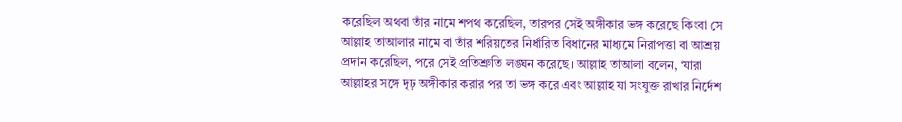করেছিল অথবা তাঁর নামে শপথ করেছিল, তারপর সেই অঙ্গীকার ভঙ্গ করেছে কিংবা সে আল্লাহ তাআলার নামে বা তাঁর শরিয়তের নির্ধারিত বিধানের মাধ্যমে নিরাপত্তা বা আশ্রয় প্রদান করেছিল, পরে সেই প্রতিশ্রুতি লঙ্ঘন করেছে। আল্লাহ তাআলা বলেন, ‘যারা আল্লাহর সঙ্গে দৃঢ় অঙ্গীকার করার পর তা ভঙ্গ করে এবং আল্লাহ যা সংযুক্ত রাখার নির্দেশ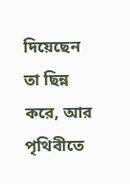দিয়েছেন তা ছিন্ন করে, আর পৃথিবীতে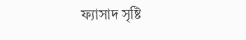ফ্যাসাদ সৃষ্টি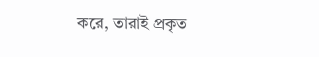করে, তারাই প্রকৃত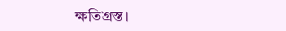ক্ষতিগ্রস্ত।